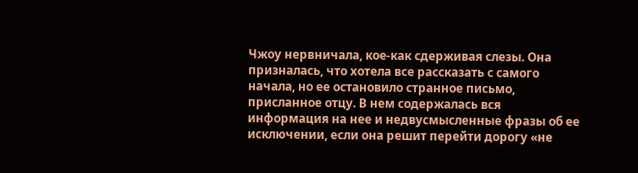Чжоу нервничала, кое-как сдерживая слезы. Она призналась, что хотела все рассказать с самого начала, но ее остановило странное письмо, присланное отцу. В нем содержалась вся информация на нее и недвусмысленные фразы об ее исключении, если она решит перейти дорогу «не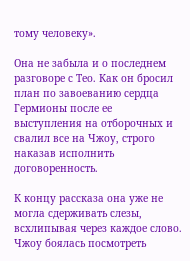тому человеку».

Она не забыла и о последнем разговоре с Тео. Как он бросил план по завоеванию сердца Гермионы после ее выступления на отборочных и свалил все на Чжоу, строго наказав исполнить договоренность.

К концу рассказа она уже не могла сдерживать слезы, всхлипывая через каждое слово. Чжоу боялась посмотреть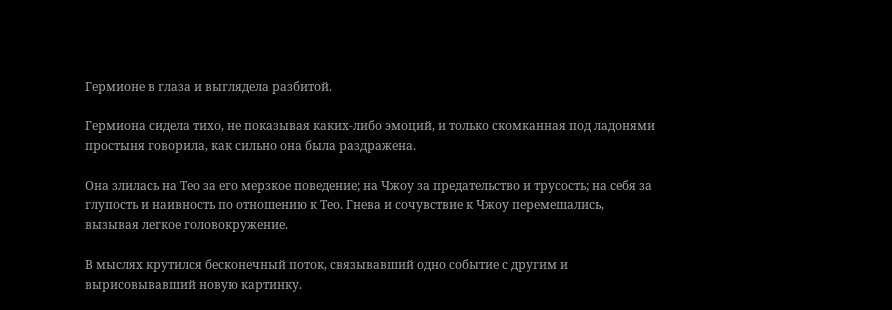Гермионе в глаза и выглядела разбитой.

Гермиона сидела тихо, не показывая каких-либо эмоций, и только скомканная под ладонями простыня говорила, как сильно она была раздражена.

Она злилась на Тео за его мерзкое поведение; на Чжоу за предательство и трусость; на себя за глупость и наивность по отношению к Тео. Гнева и сочувствие к Чжоу перемешались, вызывая легкое головокружение.

В мыслях крутился бесконечный поток, связывавший одно событие с другим и вырисовывавший новую картинку.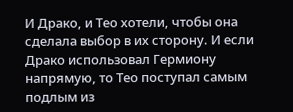И Драко, и Тео хотели, чтобы она сделала выбор в их сторону. И если Драко использовал Гермиону напрямую, то Тео поступал самым подлым из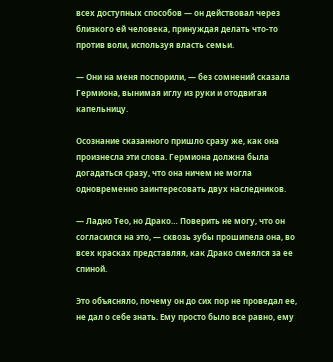всех доступных способов — он действовал через близкого ей человека, принуждая делать что-то против воли, используя власть семьи.

— Они на меня поспорили, — без сомнений сказала Гермиона, вынимая иглу из руки и отодвигая капельницу.

Осознание сказанного пришло сразу же, как она произнесла эти слова. Гермиона должна была догадаться сразу, что она ничем не могла одновременно заинтересовать двух наследников.

— Ладно Тео, но Драко… Поверить не могу, что он согласился на это, — сквозь зубы прошипела она, во всех красках представляя, как Драко смеялся за ее спиной.

Это объясняло, почему он до сих пор не проведал ее, не дал о себе знать. Ему просто было все равно, ему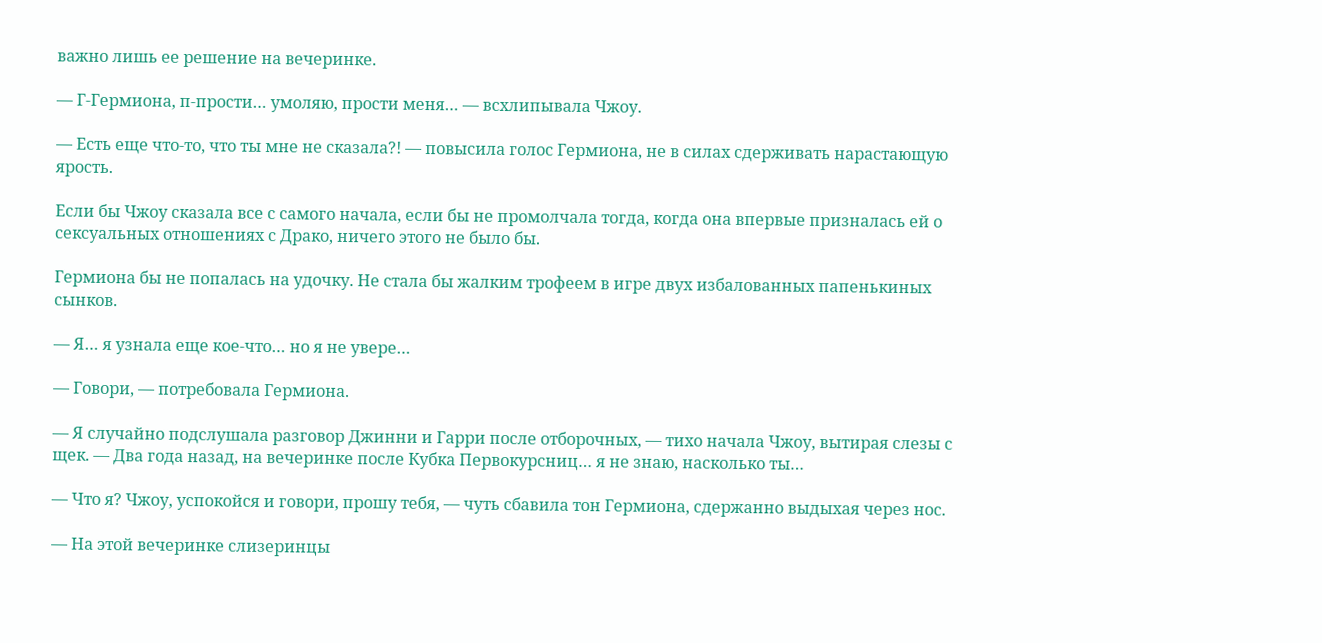важно лишь ее решение на вечеринке.

— Г-Гермиона, п-прости… умоляю, прости меня… — всхлипывала Чжоу.

— Есть еще что-то, что ты мне не сказала?! — повысила голос Гермиона, не в силах сдерживать нарастающую ярость.

Если бы Чжоу сказала все с самого начала, если бы не промолчала тогда, когда она впервые призналась ей о сексуальных отношениях с Драко, ничего этого не было бы.

Гермиона бы не попалась на удочку. Не стала бы жалким трофеем в игре двух избалованных папенькиных сынков.

— Я… я узнала еще кое-что… но я не увере…

— Говори, — потребовала Гермиона.

— Я случайно подслушала разговор Джинни и Гарри после отборочных, — тихо начала Чжоу, вытирая слезы с щек. — Два года назад, на вечеринке после Кубка Первокурсниц… я не знаю, насколько ты…

— Что я? Чжоу, успокойся и говори, прошу тебя, — чуть сбавила тон Гермиона, сдержанно выдыхая через нос.

— На этой вечеринке слизеринцы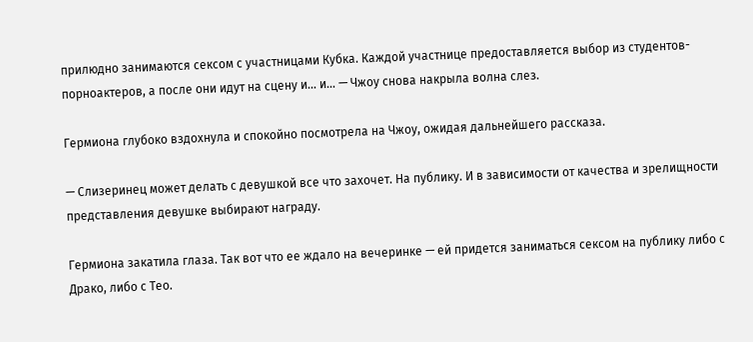прилюдно занимаются сексом с участницами Кубка. Каждой участнице предоставляется выбор из студентов-порноактеров, а после они идут на сцену и… и… — Чжоу снова накрыла волна слез.

Гермиона глубоко вздохнула и спокойно посмотрела на Чжоу, ожидая дальнейшего рассказа.

— Слизеринец может делать с девушкой все что захочет. На публику. И в зависимости от качества и зрелищности представления девушке выбирают награду.

Гермиона закатила глаза. Так вот что ее ждало на вечеринке — ей придется заниматься сексом на публику либо с Драко, либо с Тео.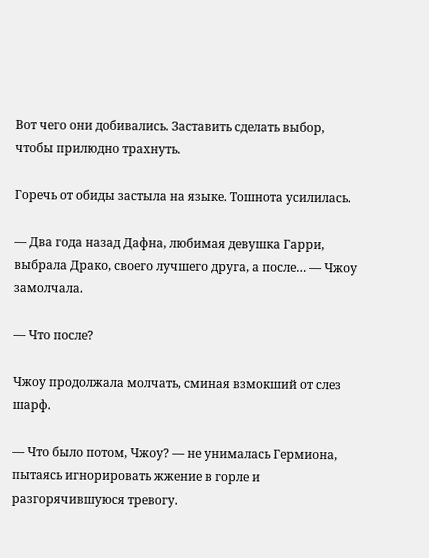Вот чего они добивались. Заставить сделать выбор, чтобы прилюдно трахнуть.

Горечь от обиды застыла на языке. Тошнота усилилась.

— Два года назад Дафна, любимая девушка Гарри, выбрала Драко, своего лучшего друга, а после… — Чжоу замолчала.

— Что после?

Чжоу продолжала молчать, сминая взмокший от слез шарф.

— Что было потом, Чжоу? — не унималась Гермиона, пытаясь игнорировать жжение в горле и разгорячившуюся тревогу.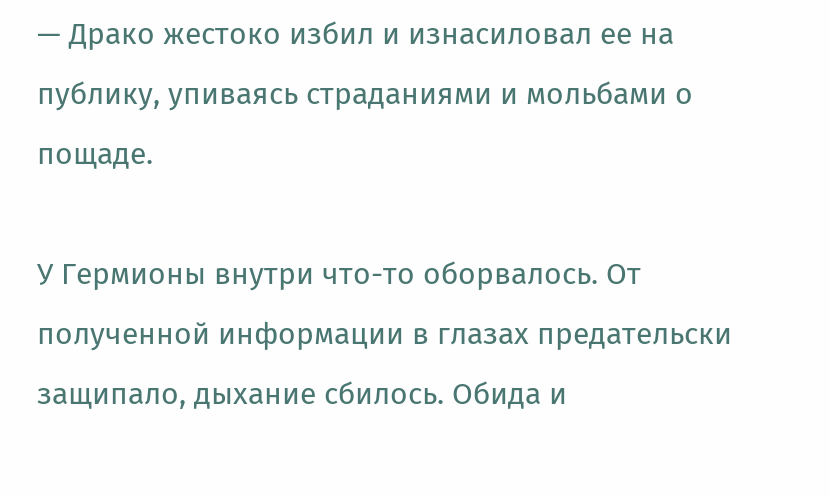— Драко жестоко избил и изнасиловал ее на публику, упиваясь страданиями и мольбами о пощаде.

У Гермионы внутри что-то оборвалось. От полученной информации в глазах предательски защипало, дыхание сбилось. Обида и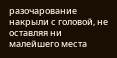разочарование накрыли с головой, не оставляя ни малейшего места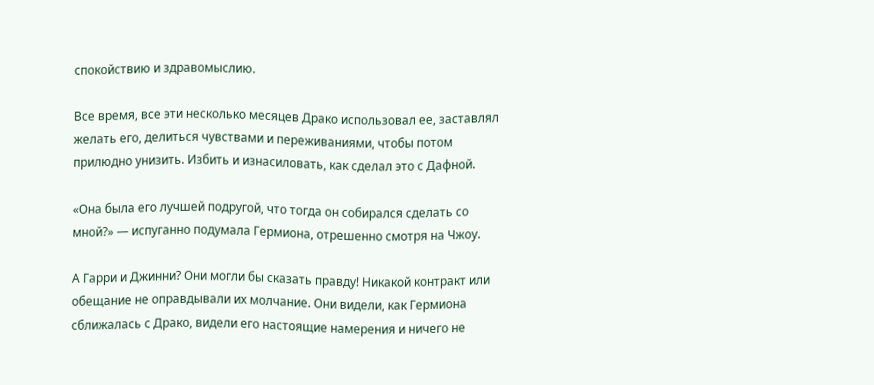спокойствию и здравомыслию.

Все время, все эти несколько месяцев Драко использовал ее, заставлял желать его, делиться чувствами и переживаниями, чтобы потом прилюдно унизить. Избить и изнасиловать, как сделал это с Дафной.

«Она была его лучшей подругой, что тогда он собирался сделать со мной?» — испуганно подумала Гермиона, отрешенно смотря на Чжоу.

А Гарри и Джинни? Они могли бы сказать правду! Никакой контракт или обещание не оправдывали их молчание. Они видели, как Гермиона сближалась с Драко, видели его настоящие намерения и ничего не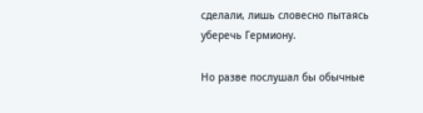сделали, лишь словесно пытаясь уберечь Гермиону.

Но разве послушал бы обычные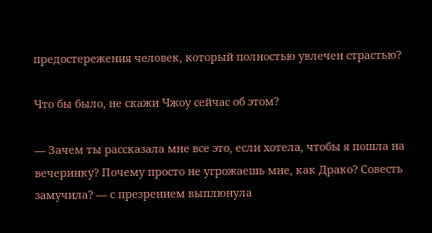предостережения человек, который полностью увлечен страстью?

Что бы было, не скажи Чжоу сейчас об этом?

— Зачем ты рассказала мне все это, если хотела, чтобы я пошла на вечеринку? Почему просто не угрожаешь мне, как Драко? Совесть замучила? — с презрением выплюнула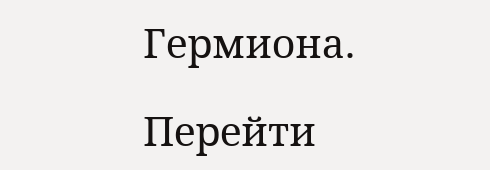Гермиона.

Перейти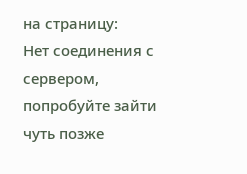на страницу:
Нет соединения с сервером, попробуйте зайти чуть позже